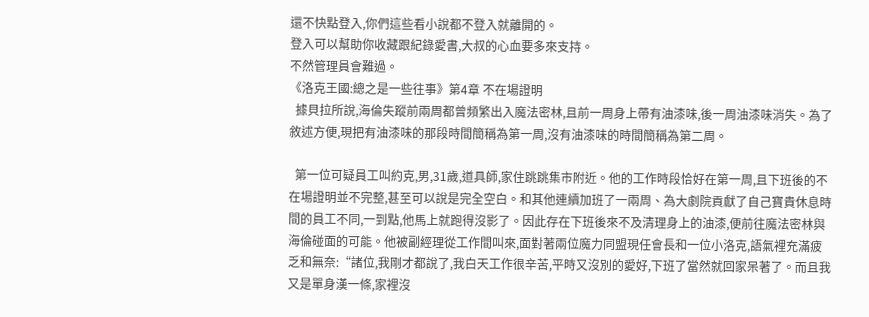還不快點登入,你們這些看小說都不登入就離開的。
登入可以幫助你收藏跟紀錄愛書,大叔的心血要多來支持。
不然管理員會難過。
《洛克王國:總之是一些往事》第4章 不在場證明
  據貝拉所說,海倫失蹤前兩周都曾頻繁出入魔法密林,且前一周身上帶有油漆味,後一周油漆味消失。為了敘述方便,現把有油漆味的那段時間簡稱為第一周,沒有油漆味的時間簡稱為第二周。

  第一位可疑員工叫約克,男,31歲,道具師,家住跳跳集市附近。他的工作時段恰好在第一周,且下班後的不在場證明並不完整,甚至可以說是完全空白。和其他連續加班了一兩周、為大劇院貢獻了自己寶貴休息時間的員工不同,一到點,他馬上就跑得沒影了。因此存在下班後來不及清理身上的油漆,便前往魔法密林與海倫碰面的可能。他被副經理從工作間叫來,面對著兩位魔力同盟現任會長和一位小洛克,語氣裡充滿疲乏和無奈:“諸位,我剛才都說了,我白天工作很辛苦,平時又沒別的愛好,下班了當然就回家呆著了。而且我又是單身漢一條,家裡沒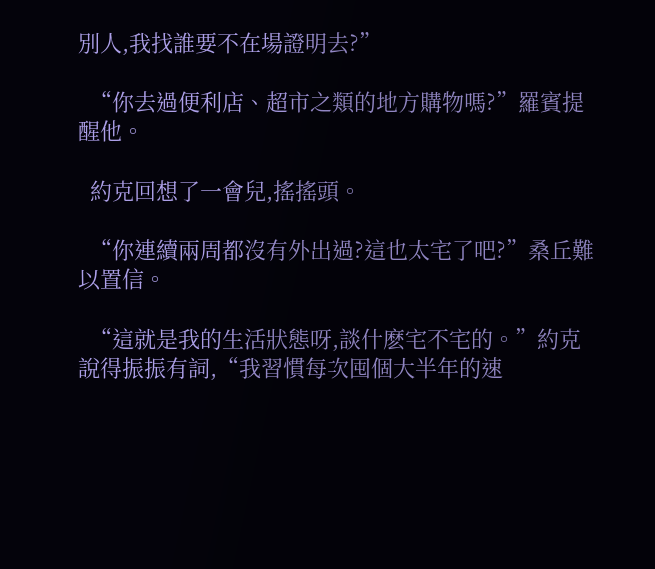別人,我找誰要不在場證明去?”

  “你去過便利店、超市之類的地方購物嗎?”羅賓提醒他。

  約克回想了一會兒,搖搖頭。

  “你連續兩周都沒有外出過?這也太宅了吧?”桑丘難以置信。

  “這就是我的生活狀態呀,談什麽宅不宅的。”約克說得振振有詞,“我習慣每次囤個大半年的速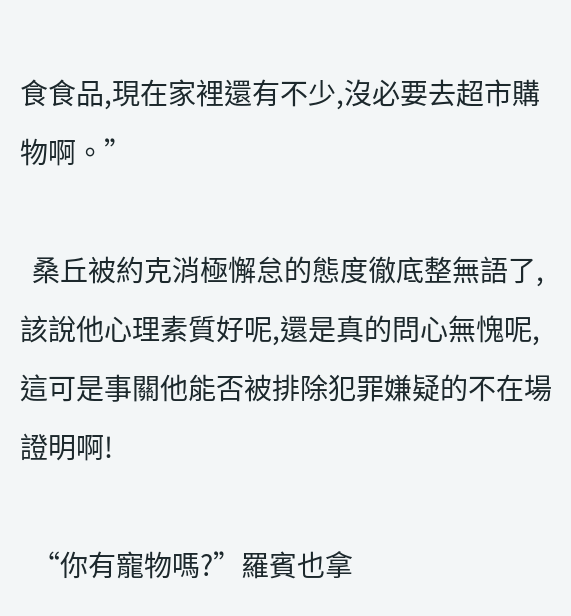食食品,現在家裡還有不少,沒必要去超市購物啊。”

  桑丘被約克消極懈怠的態度徹底整無語了,該說他心理素質好呢,還是真的問心無愧呢,這可是事關他能否被排除犯罪嫌疑的不在場證明啊!

  “你有寵物嗎?”羅賓也拿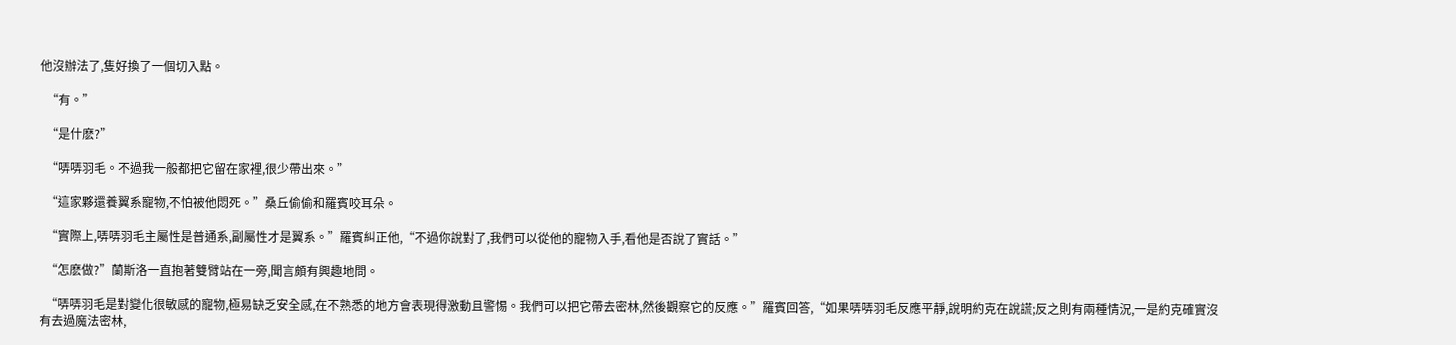他沒辦法了,隻好換了一個切入點。

  “有。”

  “是什麽?”

  “哢哢羽毛。不過我一般都把它留在家裡,很少帶出來。”

  “這家夥還養翼系寵物,不怕被他悶死。”桑丘偷偷和羅賓咬耳朵。

  “實際上,哢哢羽毛主屬性是普通系,副屬性才是翼系。”羅賓糾正他,“不過你說對了,我們可以從他的寵物入手,看他是否說了實話。”

  “怎麽做?”蘭斯洛一直抱著雙臂站在一旁,聞言頗有興趣地問。

  “哢哢羽毛是對變化很敏感的寵物,極易缺乏安全感,在不熟悉的地方會表現得激動且警惕。我們可以把它帶去密林,然後觀察它的反應。”羅賓回答,“如果哢哢羽毛反應平靜,說明約克在說謊;反之則有兩種情況,一是約克確實沒有去過魔法密林,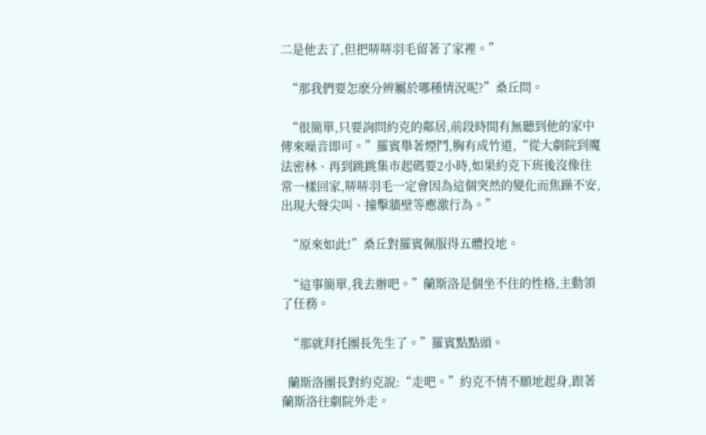二是他去了,但把哢哢羽毛留著了家裡。”

  “那我們要怎麽分辨屬於哪種情況呢?”桑丘問。

  “很簡單,只要詢問約克的鄰居,前段時間有無聽到他的家中傳來噪音即可。”羅賓舉著煙鬥,胸有成竹道,“從大劇院到魔法密林、再到跳跳集市起碼要2小時,如果約克下班後沒像往常一樣回家,哢哢羽毛一定會因為這個突然的變化而焦躁不安,出現大聲尖叫、撞擊牆壁等應激行為。”

  “原來如此!”桑丘對羅賓佩服得五體投地。

  “這事簡單,我去辦吧。”蘭斯洛是個坐不住的性格,主動領了任務。

  “那就拜托團長先生了。”羅賓點點頭。

  蘭斯洛團長對約克說:“走吧。”約克不情不願地起身,跟著蘭斯洛往劇院外走。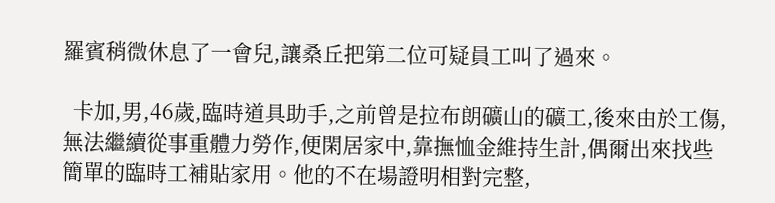羅賓稍微休息了一會兒,讓桑丘把第二位可疑員工叫了過來。

  卡加,男,46歲,臨時道具助手,之前曾是拉布朗礦山的礦工,後來由於工傷,無法繼續從事重體力勞作,便閑居家中,靠撫恤金維持生計,偶爾出來找些簡單的臨時工補貼家用。他的不在場證明相對完整,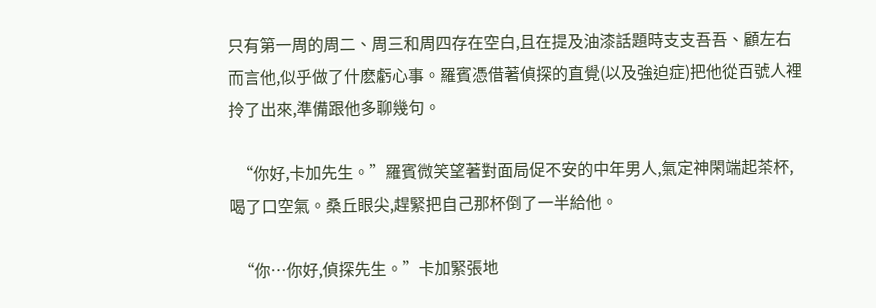只有第一周的周二、周三和周四存在空白,且在提及油漆話題時支支吾吾、顧左右而言他,似乎做了什麽虧心事。羅賓憑借著偵探的直覺(以及強迫症)把他從百號人裡拎了出來,準備跟他多聊幾句。

  “你好,卡加先生。”羅賓微笑望著對面局促不安的中年男人,氣定神閑端起茶杯,喝了口空氣。桑丘眼尖,趕緊把自己那杯倒了一半給他。

  “你…你好,偵探先生。”卡加緊張地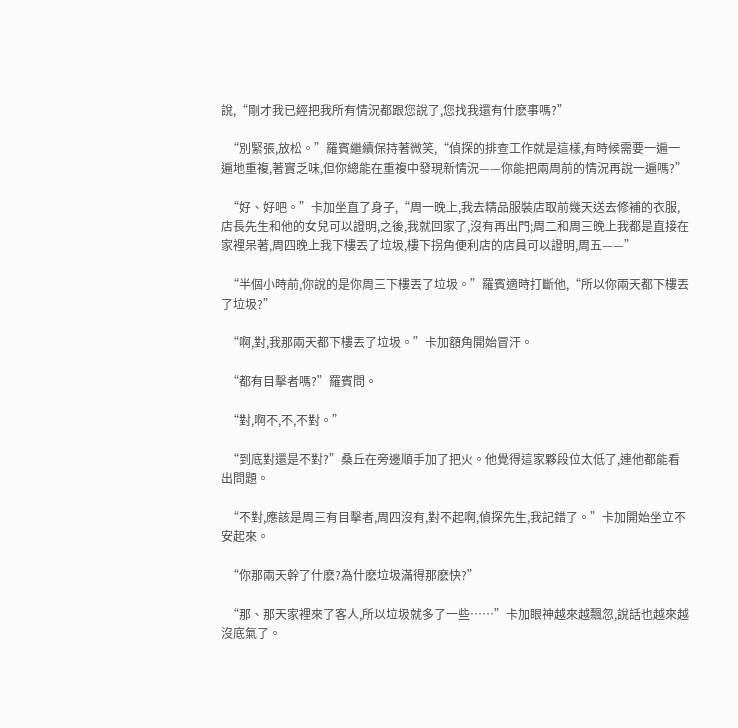說,“剛才我已經把我所有情況都跟您說了,您找我還有什麽事嗎?”

  “別緊張,放松。”羅賓繼續保持著微笑,“偵探的排查工作就是這樣,有時候需要一遍一遍地重複,著實乏味,但你總能在重複中發現新情況——你能把兩周前的情況再說一遍嗎?”

  “好、好吧。”卡加坐直了身子,“周一晚上,我去精品服裝店取前幾天送去修補的衣服,店長先生和他的女兒可以證明,之後,我就回家了,沒有再出門;周二和周三晚上我都是直接在家裡呆著,周四晚上我下樓丟了垃圾,樓下拐角便利店的店員可以證明,周五——”

  “半個小時前,你說的是你周三下樓丟了垃圾。”羅賓適時打斷他,“所以你兩天都下樓丟了垃圾?”

  “啊,對,我那兩天都下樓丟了垃圾。”卡加額角開始冒汗。

  “都有目擊者嗎?”羅賓問。

  “對,啊不,不,不對。”

  “到底對還是不對?”桑丘在旁邊順手加了把火。他覺得這家夥段位太低了,連他都能看出問題。

  “不對,應該是周三有目擊者,周四沒有,對不起啊,偵探先生,我記錯了。”卡加開始坐立不安起來。

  “你那兩天幹了什麽?為什麽垃圾滿得那麽快?”

  “那、那天家裡來了客人,所以垃圾就多了一些……”卡加眼神越來越飄忽,說話也越來越沒底氣了。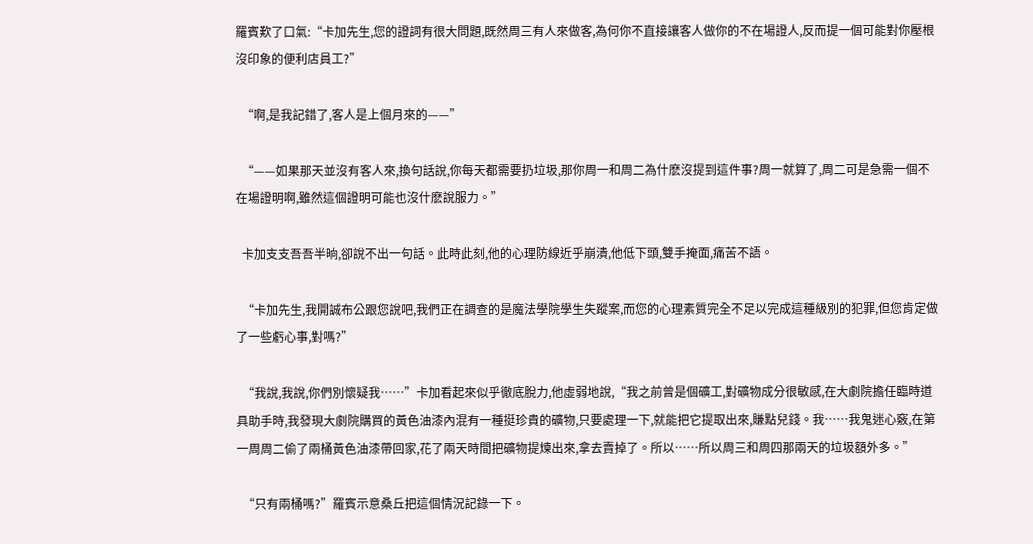羅賓歎了口氣:“卡加先生,您的證詞有很大問題,既然周三有人來做客,為何你不直接讓客人做你的不在場證人,反而提一個可能對你壓根沒印象的便利店員工?”

  “啊,是我記錯了,客人是上個月來的——”

  “——如果那天並沒有客人來,換句話說,你每天都需要扔垃圾,那你周一和周二為什麽沒提到這件事?周一就算了,周二可是急需一個不在場證明啊,雖然這個證明可能也沒什麽說服力。”

  卡加支支吾吾半晌,卻說不出一句話。此時此刻,他的心理防線近乎崩潰,他低下頭,雙手掩面,痛苦不語。

  “卡加先生,我開誠布公跟您說吧,我們正在調查的是魔法學院學生失蹤案,而您的心理素質完全不足以完成這種級別的犯罪,但您肯定做了一些虧心事,對嗎?”

  “我說,我說,你們別懷疑我……”卡加看起來似乎徹底脫力,他虛弱地說,“我之前曾是個礦工,對礦物成分很敏感,在大劇院擔任臨時道具助手時,我發現大劇院購買的黃色油漆內混有一種挺珍貴的礦物,只要處理一下,就能把它提取出來,賺點兒錢。我……我鬼迷心竅,在第一周周二偷了兩桶黃色油漆帶回家,花了兩天時間把礦物提煉出來,拿去賣掉了。所以……所以周三和周四那兩天的垃圾額外多。”

  “只有兩桶嗎?”羅賓示意桑丘把這個情況記錄一下。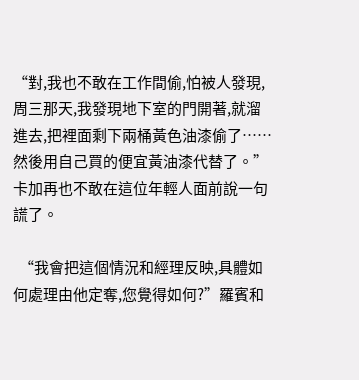“對,我也不敢在工作間偷,怕被人發現,周三那天,我發現地下室的門開著,就溜進去,把裡面剩下兩桶黃色油漆偷了……然後用自己買的便宜黃油漆代替了。”卡加再也不敢在這位年輕人面前說一句謊了。

  “我會把這個情況和經理反映,具體如何處理由他定奪,您覺得如何?”羅賓和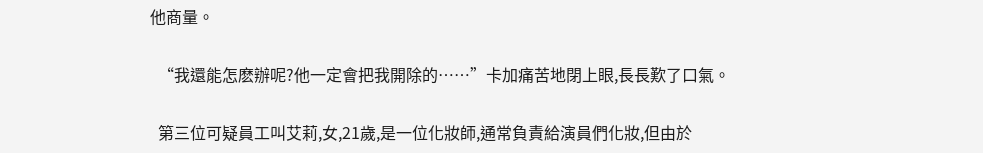他商量。

  “我還能怎麽辦呢?他一定會把我開除的……”卡加痛苦地閉上眼,長長歎了口氣。

  第三位可疑員工叫艾莉,女,21歲,是一位化妝師,通常負責給演員們化妝,但由於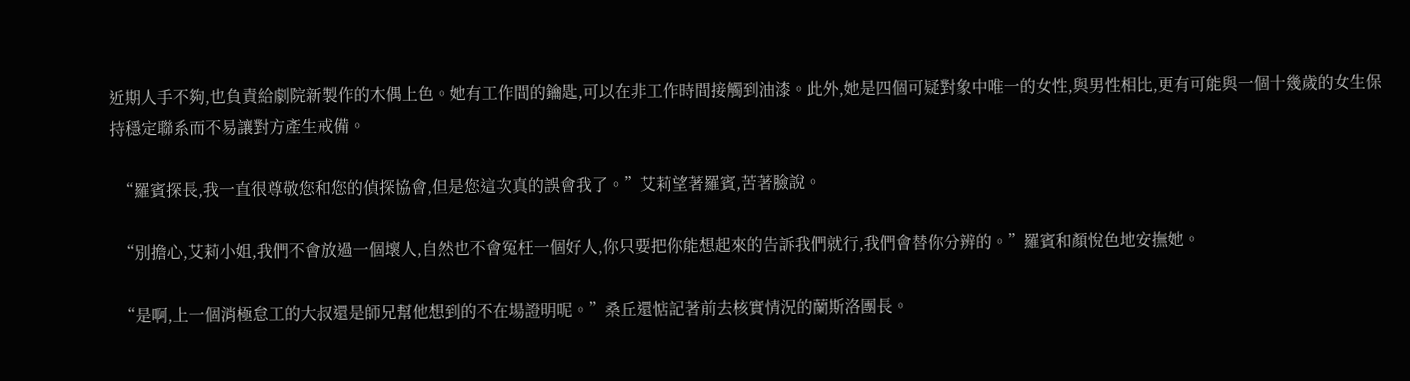近期人手不夠,也負責給劇院新製作的木偶上色。她有工作間的鑰匙,可以在非工作時間接觸到油漆。此外,她是四個可疑對象中唯一的女性,與男性相比,更有可能與一個十幾歲的女生保持穩定聯系而不易讓對方產生戒備。

  “羅賓探長,我一直很尊敬您和您的偵探協會,但是您這次真的誤會我了。”艾莉望著羅賓,苦著臉說。

  “別擔心,艾莉小姐,我們不會放過一個壞人,自然也不會冤枉一個好人,你只要把你能想起來的告訴我們就行,我們會替你分辨的。”羅賓和顏悅色地安撫她。

  “是啊,上一個消極怠工的大叔還是師兄幫他想到的不在場證明呢。”桑丘還惦記著前去核實情況的蘭斯洛團長。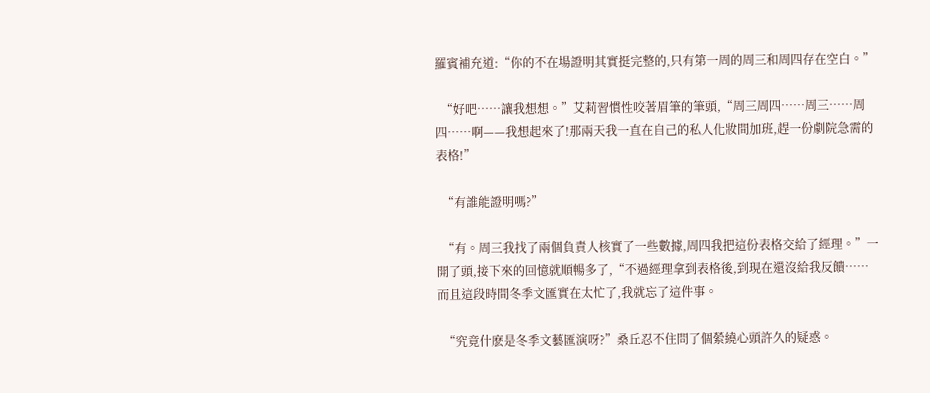羅賓補充道:“你的不在場證明其實挺完整的,只有第一周的周三和周四存在空白。”

  “好吧……讓我想想。”艾莉習慣性咬著眉筆的筆頭,“周三周四……周三……周四……啊——我想起來了!那兩天我一直在自己的私人化妝間加班,趕一份劇院急需的表格!”

  “有誰能證明嗎?”

  “有。周三我找了兩個負責人核實了一些數據,周四我把這份表格交給了經理。”一開了頭,接下來的回憶就順暢多了,“不過經理拿到表格後,到現在還沒給我反饋……而且這段時間冬季文匯實在太忙了,我就忘了這件事。

  “究竟什麽是冬季文藝匯演呀?”桑丘忍不住問了個縈繞心頭許久的疑惑。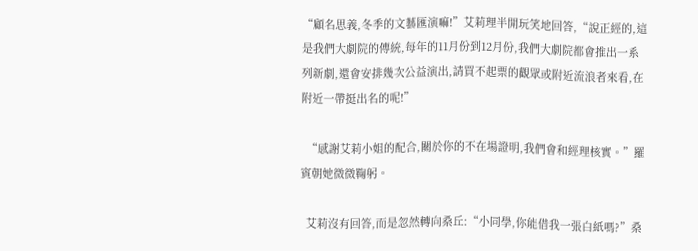“顧名思義,冬季的文藝匯演嘛!”艾莉理半開玩笑地回答,“說正經的,這是我們大劇院的傳統,每年的11月份到12月份,我們大劇院都會推出一系列新劇,還會安排幾次公益演出,請買不起票的觀眾或附近流浪者來看,在附近一帶挺出名的呢!”

  “感謝艾莉小姐的配合,關於你的不在場證明,我們會和經理核實。”羅賓朝她微微鞠躬。

  艾莉沒有回答,而是忽然轉向桑丘:“小同學,你能借我一張白紙嗎?”桑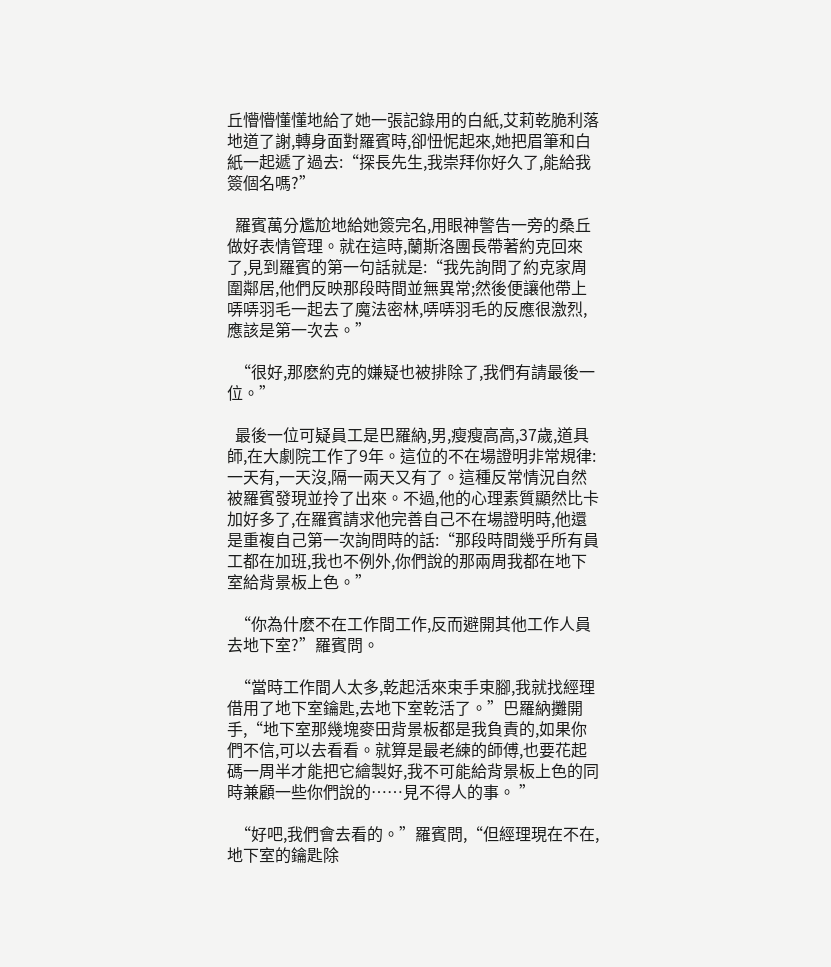丘懵懵懂懂地給了她一張記錄用的白紙,艾莉乾脆利落地道了謝,轉身面對羅賓時,卻忸怩起來,她把眉筆和白紙一起遞了過去:“探長先生,我崇拜你好久了,能給我簽個名嗎?”

  羅賓萬分尷尬地給她簽完名,用眼神警告一旁的桑丘做好表情管理。就在這時,蘭斯洛團長帶著約克回來了,見到羅賓的第一句話就是:“我先詢問了約克家周圍鄰居,他們反映那段時間並無異常;然後便讓他帶上哢哢羽毛一起去了魔法密林,哢哢羽毛的反應很激烈,應該是第一次去。”

  “很好,那麽約克的嫌疑也被排除了,我們有請最後一位。”

  最後一位可疑員工是巴羅納,男,瘦瘦高高,37歲,道具師,在大劇院工作了9年。這位的不在場證明非常規律:一天有,一天沒,隔一兩天又有了。這種反常情況自然被羅賓發現並拎了出來。不過,他的心理素質顯然比卡加好多了,在羅賓請求他完善自己不在場證明時,他還是重複自己第一次詢問時的話:“那段時間幾乎所有員工都在加班,我也不例外,你們說的那兩周我都在地下室給背景板上色。”

  “你為什麽不在工作間工作,反而避開其他工作人員去地下室?”羅賓問。

  “當時工作間人太多,乾起活來束手束腳,我就找經理借用了地下室鑰匙,去地下室乾活了。”巴羅納攤開手,“地下室那幾塊麥田背景板都是我負責的,如果你們不信,可以去看看。就算是最老練的師傅,也要花起碼一周半才能把它繪製好,我不可能給背景板上色的同時兼顧一些你們說的……見不得人的事。 ”

  “好吧,我們會去看的。”羅賓問,“但經理現在不在,地下室的鑰匙除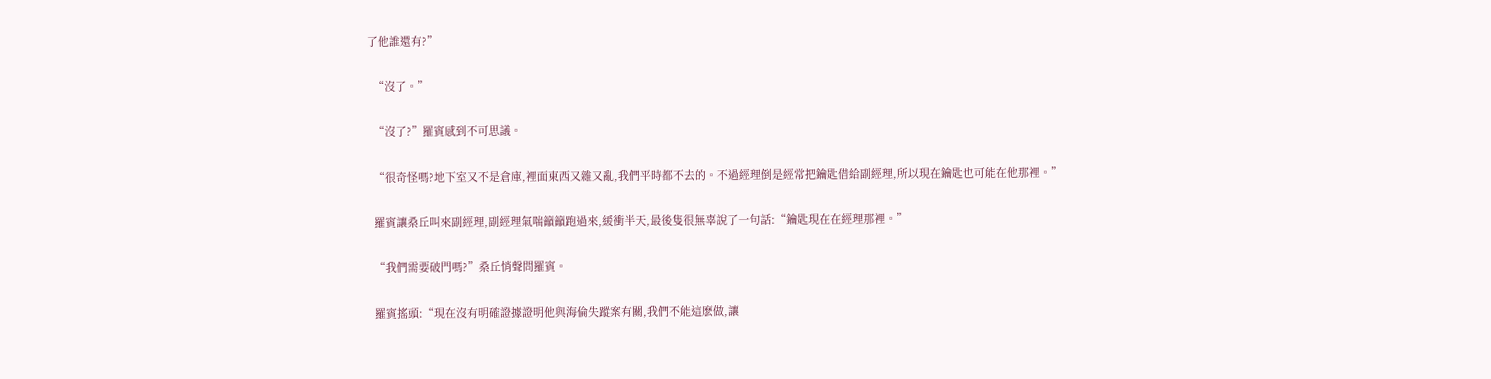了他誰還有?”

  “沒了。”

  “沒了?”羅賓感到不可思議。

  “很奇怪嗎?地下室又不是倉庫,裡面東西又雜又亂,我們平時都不去的。不過經理倒是經常把鑰匙借給副經理,所以現在鑰匙也可能在他那裡。”

  羅賓讓桑丘叫來副經理,副經理氣喘籲籲跑過來,緩衝半天,最後隻很無辜說了一句話:“鑰匙現在在經理那裡。”

  “我們需要破門嗎?”桑丘悄聲問羅賓。

  羅賓搖頭:“現在沒有明確證據證明他與海倫失蹤案有關,我們不能這麽做,讓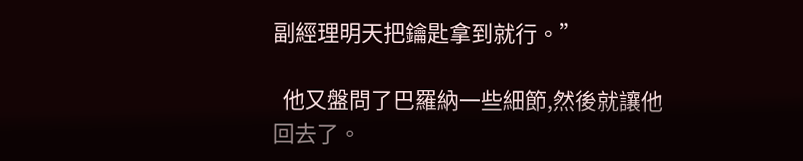副經理明天把鑰匙拿到就行。”

  他又盤問了巴羅納一些細節,然後就讓他回去了。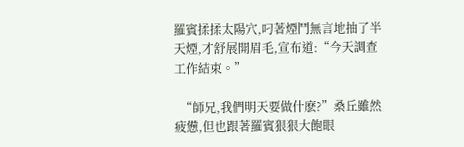羅賓揉揉太陽穴,叼著煙鬥無言地抽了半天煙,才舒展開眉毛,宣布道:“今天調查工作結束。”

  “師兄,我們明天要做什麽?”桑丘雖然疲憊,但也跟著羅賓狠狠大飽眼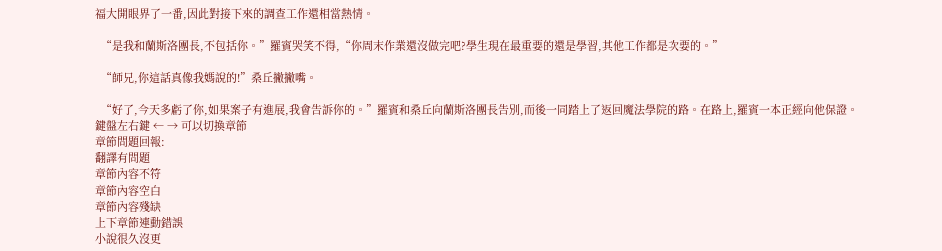福大開眼界了一番,因此對接下來的調查工作還相當熱情。

  “是我和蘭斯洛團長,不包括你。”羅賓哭笑不得,“你周末作業還沒做完吧?學生現在最重要的還是學習,其他工作都是次要的。”

  “師兄,你這話真像我媽說的!”桑丘撇撇嘴。

  “好了,今天多虧了你,如果案子有進展,我會告訴你的。”羅賓和桑丘向蘭斯洛團長告別,而後一同踏上了返回魔法學院的路。在路上,羅賓一本正經向他保證。
鍵盤左右鍵 ← → 可以切換章節
章節問題回報:
翻譯有問題
章節內容不符
章節內容空白
章節內容殘缺
上下章節連動錯誤
小說很久沒更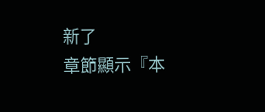新了
章節顯示『本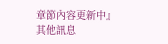章節內容更新中』
其他訊息